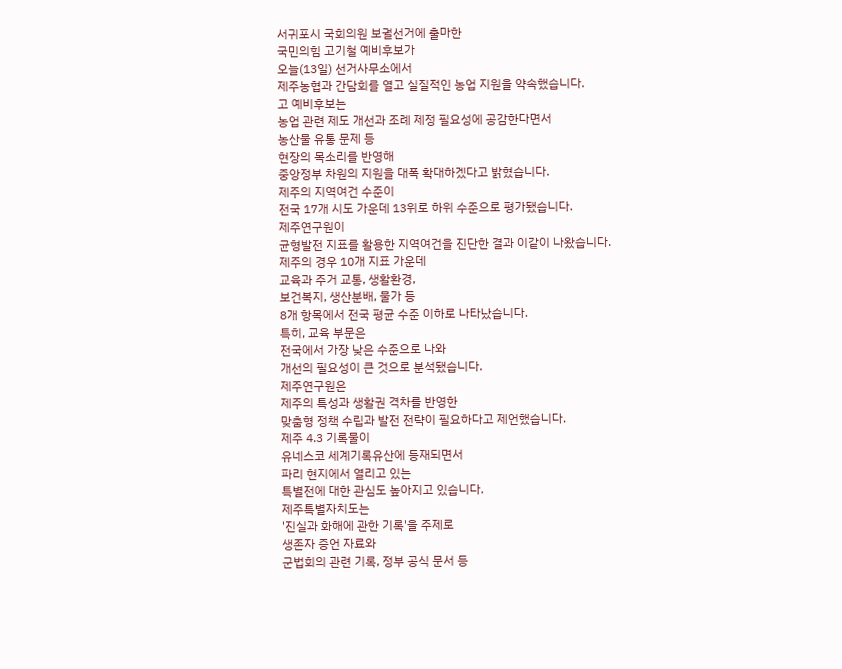서귀포시 국회의원 보궐선거에 출마한
국민의힘 고기철 예비후보가
오늘(13일) 선거사무소에서
제주농협과 간담회를 열고 실질적인 농업 지원을 약속했습니다.
고 예비후보는
농업 관련 제도 개선과 조례 제정 필요성에 공감한다면서
농산물 유통 문제 등
현장의 목소리를 반영해
중앙정부 차원의 지원을 대폭 확대하겠다고 밝혔습니다.
제주의 지역여건 수준이
전국 17개 시도 가운데 13위로 하위 수준으로 평가됐습니다.
제주연구원이
균형발전 지표를 활용한 지역여건을 진단한 결과 이같이 나왔습니다.
제주의 경우 10개 지표 가운데
교육과 주거 교통, 생활환경,
보건복지, 생산분배, 물가 등
8개 항목에서 전국 평균 수준 이하로 나타났습니다.
특히, 교육 부문은
전국에서 가장 낮은 수준으로 나와
개선의 필요성이 큰 것으로 분석됐습니다.
제주연구원은
제주의 특성과 생활권 격차를 반영한
맞춤형 정책 수립과 발전 전략이 필요하다고 제언했습니다.
제주 4.3 기록물이
유네스코 세계기록유산에 등재되면서
파리 현지에서 열리고 있는
특별전에 대한 관심도 높아지고 있습니다.
제주특별자치도는
'진실과 화해에 관한 기록'을 주제로
생존자 증언 자료와
군법회의 관련 기록, 정부 공식 문서 등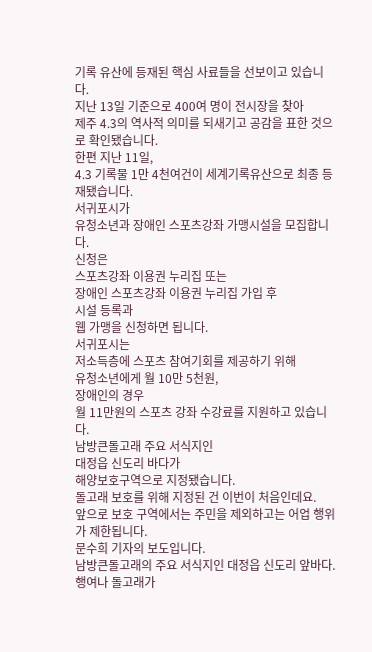기록 유산에 등재된 핵심 사료들을 선보이고 있습니다.
지난 13일 기준으로 400여 명이 전시장을 찾아
제주 4.3의 역사적 의미를 되새기고 공감을 표한 것으로 확인됐습니다.
한편 지난 11일,
4.3 기록물 1만 4천여건이 세계기록유산으로 최종 등재됐습니다.
서귀포시가
유청소년과 장애인 스포츠강좌 가맹시설을 모집합니다.
신청은
스포츠강좌 이용권 누리집 또는
장애인 스포츠강좌 이용권 누리집 가입 후
시설 등록과
웹 가맹을 신청하면 됩니다.
서귀포시는
저소득층에 스포츠 참여기회를 제공하기 위해
유청소년에게 월 10만 5천원,
장애인의 경우
월 11만원의 스포츠 강좌 수강료를 지원하고 있습니다.
남방큰돌고래 주요 서식지인
대정읍 신도리 바다가
해양보호구역으로 지정됐습니다.
돌고래 보호를 위해 지정된 건 이번이 처음인데요.
앞으로 보호 구역에서는 주민을 제외하고는 어업 행위가 제한됩니다.
문수희 기자의 보도입니다.
남방큰돌고래의 주요 서식지인 대정읍 신도리 앞바다.
행여나 돌고래가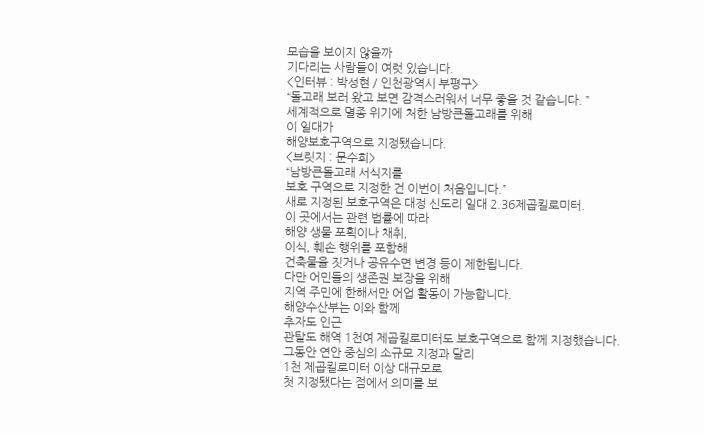모습을 보이지 않을까
기다리는 사람들이 여럿 있습니다.
<인터뷰 : 박성현 / 인천광역시 부평구>
“돌고래 보러 왔고 보면 감격스러워서 너무 좋을 것 같습니다. ”
세계적으로 멸종 위기에 처한 남방큰돌고래를 위해
이 일대가
해양보호구역으로 지정됐습니다.
<브릿지 : 문수희>
“남방큰돌고래 서식지를
보호 구역으로 지정한 건 이번이 처음입니다.”
새로 지정된 보호구역은 대정 신도리 일대 2.36제곱킬로미터.
이 곳에서는 관련 법률에 따라
해양 생물 포획이나 채취,
이식, 훼손 행위를 포함해
건축물을 짓거나 공유수면 변경 등이 제한됩니다.
다만 어민들의 생존권 보장을 위해
지역 주민에 한해서만 어업 활동이 가능합니다.
해양수산부는 이와 함께
추자도 인근
관탈도 해역 1천여 제곱킬로미터도 보호구역으로 함께 지정했습니다.
그동안 연안 중심의 소규모 지정과 달리
1천 제곱킬로미터 이상 대규모로
첫 지정됐다는 점에서 의미를 보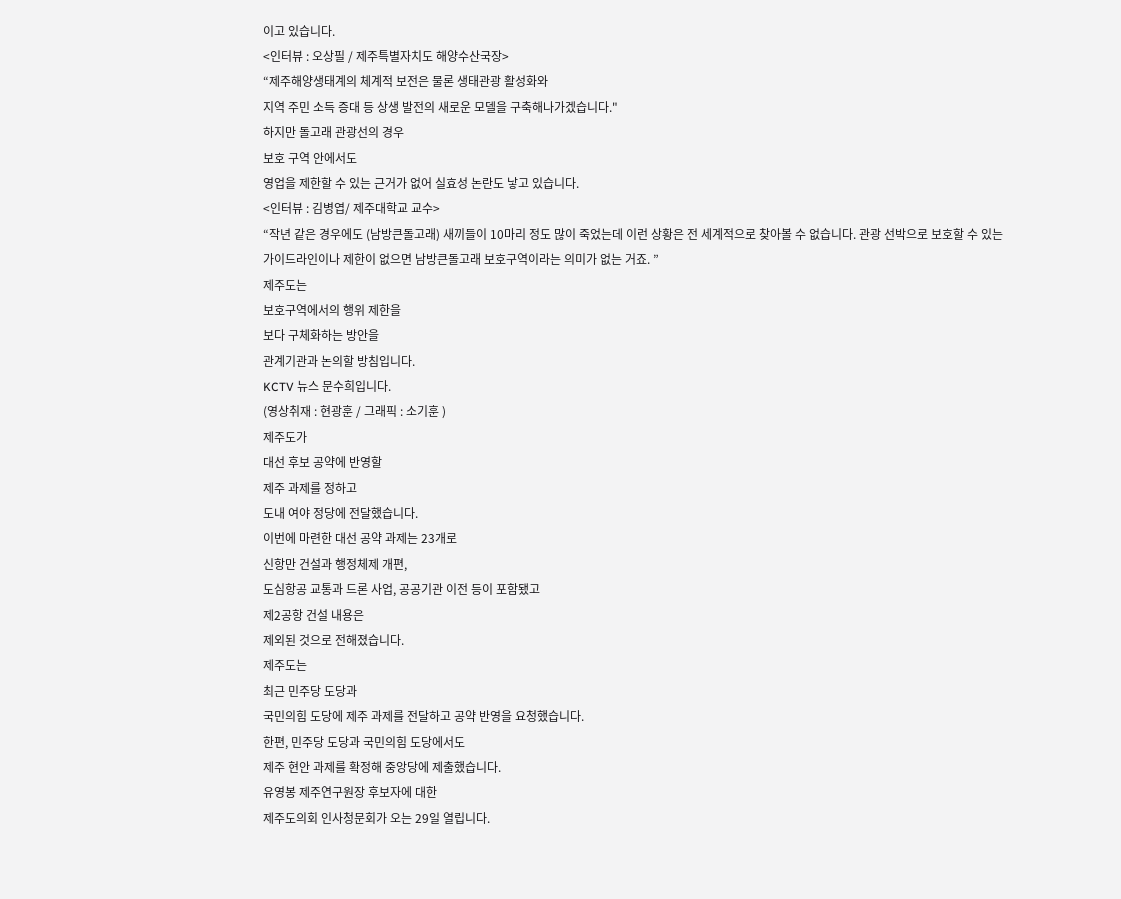이고 있습니다.
<인터뷰 : 오상필 / 제주특별자치도 해양수산국장>
“제주해양생태계의 체계적 보전은 물론 생태관광 활성화와
지역 주민 소득 증대 등 상생 발전의 새로운 모델을 구축해나가겠습니다."
하지만 돌고래 관광선의 경우
보호 구역 안에서도
영업을 제한할 수 있는 근거가 없어 실효성 논란도 낳고 있습니다.
<인터뷰 : 김병엽/ 제주대학교 교수>
“작년 같은 경우에도 (남방큰돌고래) 새끼들이 10마리 정도 많이 죽었는데 이런 상황은 전 세계적으로 찾아볼 수 없습니다. 관광 선박으로 보호할 수 있는
가이드라인이나 제한이 없으면 남방큰돌고래 보호구역이라는 의미가 없는 거죠. ”
제주도는
보호구역에서의 행위 제한을
보다 구체화하는 방안을
관계기관과 논의할 방침입니다.
KCTV 뉴스 문수희입니다.
(영상취재 : 현광훈 / 그래픽 : 소기훈 )
제주도가
대선 후보 공약에 반영할
제주 과제를 정하고
도내 여야 정당에 전달했습니다.
이번에 마련한 대선 공약 과제는 23개로
신항만 건설과 행정체제 개편,
도심항공 교통과 드론 사업, 공공기관 이전 등이 포함됐고
제2공항 건설 내용은
제외된 것으로 전해졌습니다.
제주도는
최근 민주당 도당과
국민의힘 도당에 제주 과제를 전달하고 공약 반영을 요청했습니다.
한편, 민주당 도당과 국민의힘 도당에서도
제주 현안 과제를 확정해 중앙당에 제출했습니다.
유영봉 제주연구원장 후보자에 대한
제주도의회 인사청문회가 오는 29일 열립니다.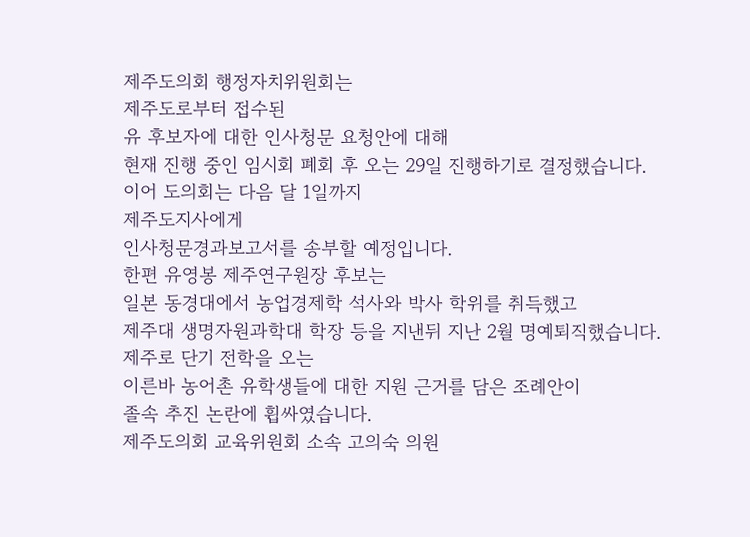제주도의회 행정자치위원회는
제주도로부터 접수된
유 후보자에 대한 인사청문 요청안에 대해
현재 진행 중인 임시회 폐회 후 오는 29일 진행하기로 결정했습니다.
이어 도의회는 다음 달 1일까지
제주도지사에게
인사청문경과보고서를 송부할 예정입니다.
한편 유영봉 제주연구원장 후보는
일본 동경대에서 농업경제학 석사와 박사 학위를 취득했고
제주대 생명자원과학대 학장 등을 지낸뒤 지난 2월 명예퇴직했습니다.
제주로 단기 전학을 오는
이른바 농어촌 유학생들에 대한 지원 근거를 담은 조례안이
졸속 추진 논란에 휩싸였습니다.
제주도의회 교육위원회 소속 고의숙 의원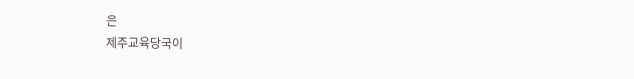은
제주교육당국이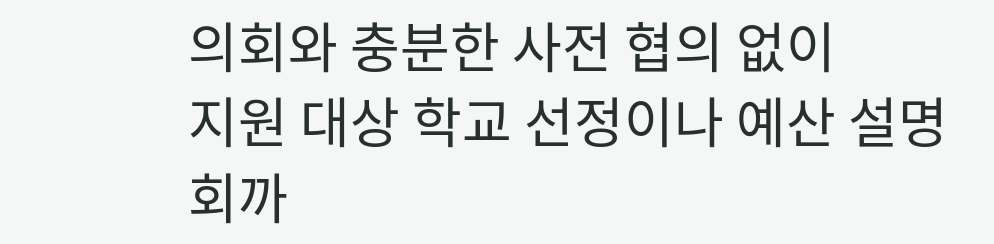의회와 충분한 사전 협의 없이
지원 대상 학교 선정이나 예산 설명회까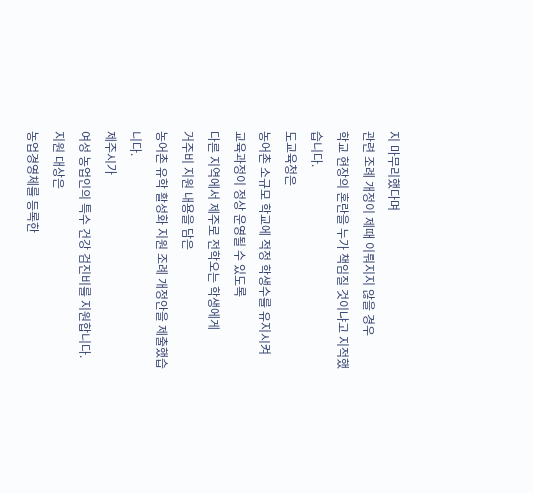지 마무리했다며
관련 조례 개정이 제때 이뤄지지 않을 경우
학교 현장의 혼란을 누가 책임질 것이냐고 지적했습니다.
도교육청은
농어촌 소규모 학교에 적정 학생수를 유지시켜
교육과정이 정상 운영될 수 있도록
다른 지역에서 제주로 전학오는 학생에게
거주비 지원 내용을 담은
농어촌 유학 활성화 지원 조례 개정안을 제출했습니다.
제주시가
여성 농업인의 특수 건강 검진비를 지원합니다.
지원 대상은
농업경영체를 등록한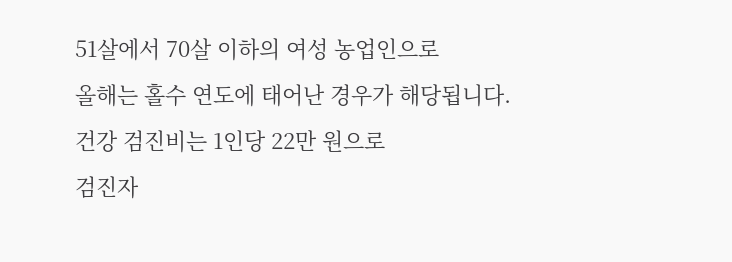51살에서 70살 이하의 여성 농업인으로
올해는 홀수 연도에 태어난 경우가 해당됩니다.
건강 검진비는 1인당 22만 원으로
검진자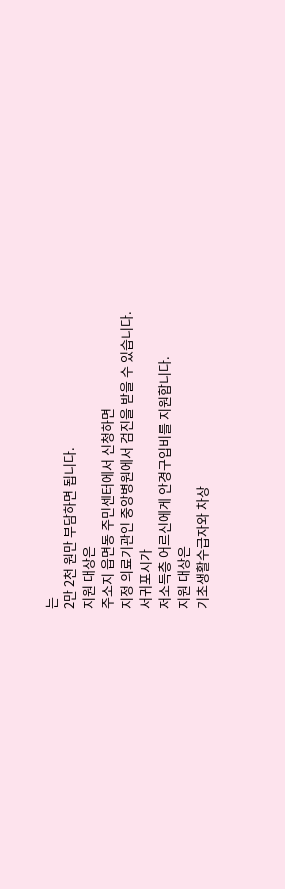는
2만 2천 원만 부담하면 됩니다.
지원 대상은
주소지 읍면동 주민센터에서 신청하면
지정 의료기관인 중앙병원에서 검진을 받을 수 있습니다.
서귀포시가
저소득층 어르신에게 안경구입비를 지원합니다.
지원 대상은
기초생활수급자와 차상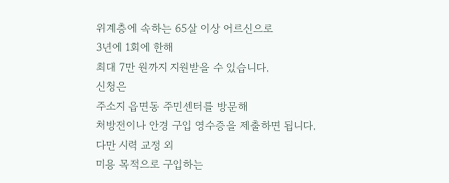위계층에 속하는 65살 이상 어르신으로
3년에 1회에 한해
최대 7만 원까지 지원받을 수 있습니다.
신청은
주소지 읍면동 주민센터를 방문해
처방전이나 안경 구입 영수증을 제출하면 됩니다.
다만 시력 교정 외
미용 목적으로 구입하는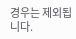경우는 제외됩니다.